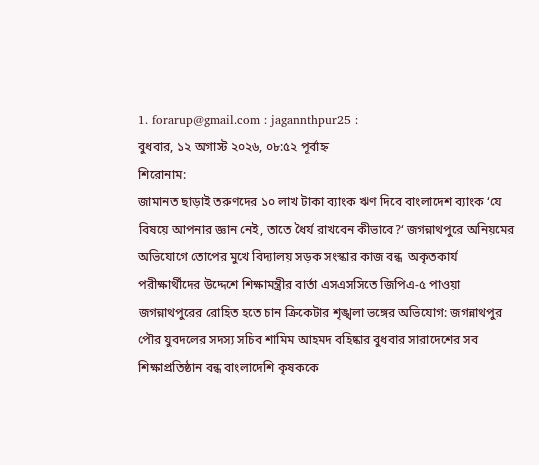1. forarup@gmail.com : jagannthpur25 :
বুধবার, ১২ অগাস্ট ২০২৬, ০৮:৫২ পূর্বাহ্ন
শিরোনাম:
জামানত ছাড়াই তরুণদের ১০ লাখ টাকা ব্যাংক ঋণ দিবে বাংলাদেশ ব্যাংক ‘যে বিষয়ে আপনার জ্ঞান নেই, তাতে ধৈর্য রাখবেন কীভাবে?‘ জগন্নাথপুরে অনিয়মের অভিযোগে তোপের মুখে বিদ্যালয় সড়ক সংস্কার কাজ বন্ধ  অকৃতকার্য পরীক্ষার্থীদের উদ্দেশে শিক্ষামন্ত্রীর বার্তা এসএসসিতে জিপিএ-৫ পাওয়া জগন্নাথপুরের রোহিত হতে চান ক্রিকেটার শৃঙ্খলা ভঙ্গের অভিযোগ: জগন্নাথপুর পৌর যুবদলের সদস্য সচিব শামিম আহমদ বহিষ্কার বুধবার সারাদেশের সব শিক্ষাপ্রতিষ্ঠান বন্ধ বাংলাদেশি কৃষককে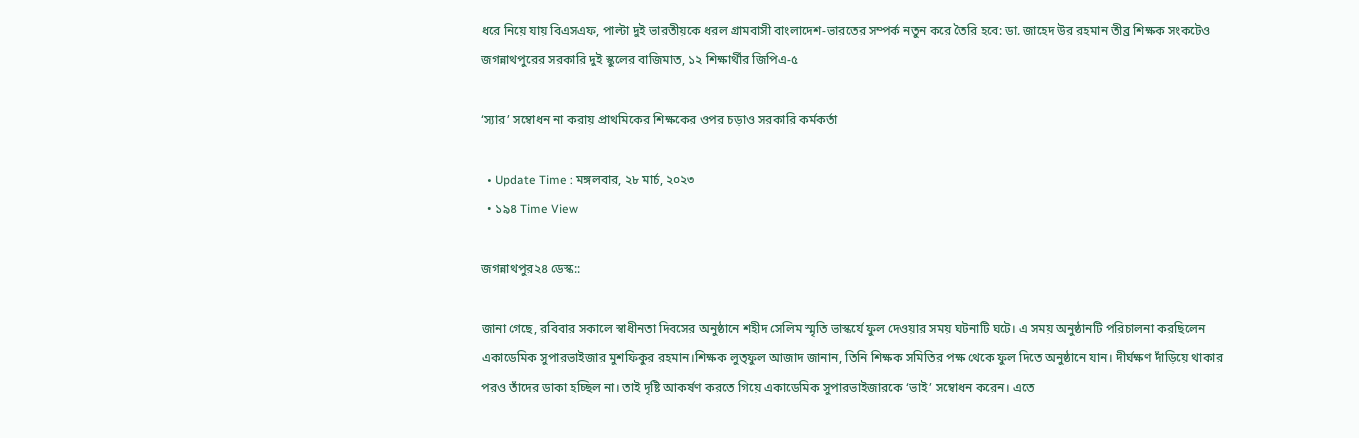ধরে নিয়ে যায় বিএসএফ, পাল্টা দুই ভারতীয়কে ধরল গ্রামবাসী বাংলাদেশ-ভারতের সম্পর্ক নতুন করে তৈরি হবে: ডা. জাহেদ উর রহমান তীব্র শিক্ষক সংকটেও জগন্নাথপুরের সরকারি দুই স্কুলের বাজিমাত, ১২ শিক্ষার্থীর জিপিএ-৫

‘স্যার’ সম্বোধন না করায় প্রাথমিকের শিক্ষকের ওপর চড়াও সরকারি কর্মকর্তা

  • Update Time : মঙ্গলবার, ২৮ মার্চ, ২০২৩
  • ১৯৪ Time View

জগন্নাথপুর২৪ ডেস্ক::

জানা গেছে, রবিবার সকালে স্বাধীনতা দিবসের অনুষ্ঠানে শহীদ সেলিম স্মৃতি ভাস্কর্যে ফুল দেওয়ার সময় ঘটনাটি ঘটে। এ সময় অনুষ্ঠানটি পরিচালনা করছিলেন একাডেমিক সুপারভাইজার মুশফিকুর রহমান।শিক্ষক লুত্ফুল আজাদ জানান, তিনি শিক্ষক সমিতির পক্ষ থেকে ফুল দিতে অনুষ্ঠানে যান। দীর্ঘক্ষণ দাঁড়িয়ে থাকার পরও তাঁদের ডাকা হচ্ছিল না। তাই দৃষ্টি আকর্ষণ করতে গিয়ে একাডেমিক সুপারভাইজারকে ‘ভাই’ সম্বোধন করেন। এতে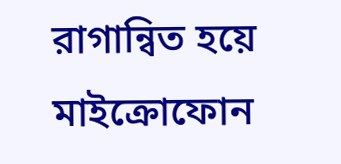রাগান্বিত হয়ে মাইক্রোফোন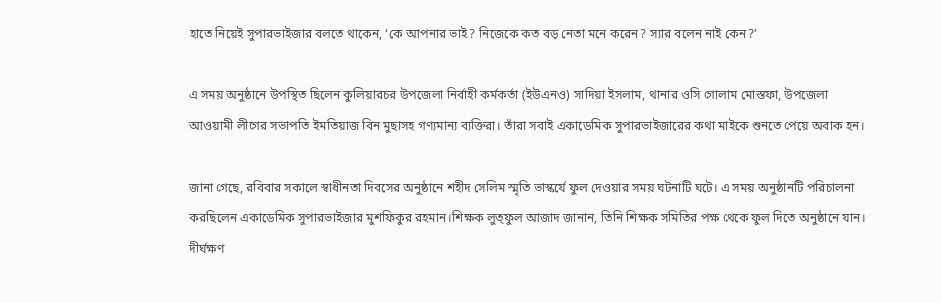হাতে নিয়েই সুপারভাইজার বলতে থাকেন, ‘কে আপনার ভাই? নিজেকে কত বড় নেতা মনে করেন? স্যার বলেন নাই কেন?’

এ সময় অনুষ্ঠানে উপস্থিত ছিলেন কুলিয়ারচর উপজেলা নির্বাহী কর্মকর্তা (ইউএনও) সাদিয়া ইসলাম, থানার ওসি গোলাম মোস্তফা, উপজেলা আওয়ামী লীগের সভাপতি ইমতিয়াজ বিন মুছাসহ গণ্যমান্য ব্যক্তিরা। তাঁরা সবাই একাডেমিক সুপারভাইজারের কথা মাইকে শুনতে পেয়ে অবাক হন।

জানা গেছে, রবিবার সকালে স্বাধীনতা দিবসের অনুষ্ঠানে শহীদ সেলিম স্মৃতি ভাস্কর্যে ফুল দেওয়ার সময় ঘটনাটি ঘটে। এ সময় অনুষ্ঠানটি পরিচালনা করছিলেন একাডেমিক সুপারভাইজার মুশফিকুর রহমান।শিক্ষক লুত্ফুল আজাদ জানান, তিনি শিক্ষক সমিতির পক্ষ থেকে ফুল দিতে অনুষ্ঠানে যান। দীর্ঘক্ষণ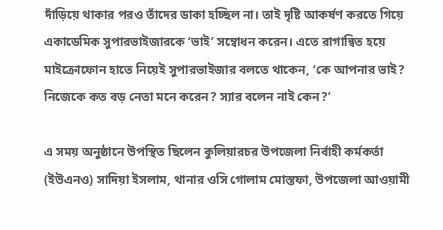দাঁড়িয়ে থাকার পরও তাঁদের ডাকা হচ্ছিল না। তাই দৃষ্টি আকর্ষণ করতে গিয়ে একাডেমিক সুপারভাইজারকে ‘ভাই’ সম্বোধন করেন। এতে রাগান্বিত হয়ে মাইক্রোফোন হাতে নিয়েই সুপারভাইজার বলতে থাকেন, ‘কে আপনার ভাই? নিজেকে কত বড় নেতা মনে করেন? স্যার বলেন নাই কেন?’

এ সময় অনুষ্ঠানে উপস্থিত ছিলেন কুলিয়ারচর উপজেলা নির্বাহী কর্মকর্তা (ইউএনও) সাদিয়া ইসলাম, থানার ওসি গোলাম মোস্তফা, উপজেলা আওয়ামী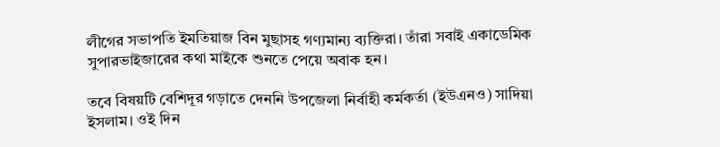লীগের সভাপতি ইমতিয়াজ বিন মুছাসহ গণ্যমান্য ব্যক্তিরা। তাঁরা সবাই একাডেমিক সুপারভাইজারের কথা মাইকে শুনতে পেয়ে অবাক হন।

তবে বিষয়টি বেশিদূর গড়াতে দেননি উপজেলা নির্বাহী কর্মকর্তা (ইউএনও) সাদিয়া ইসলাম। ওই দিন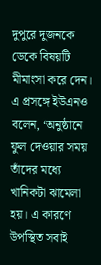দুপুরে দুজনকে ডেকে বিষয়টি মীমাংসা করে দেন। এ প্রসঙ্গে ইউএনও বলেন, ‘অনুষ্ঠানে ফুল দেওয়ার সময় তাঁদের মধ্যে খানিকটা ঝামেলা হয়। এ কারণে উপস্থিত সবাই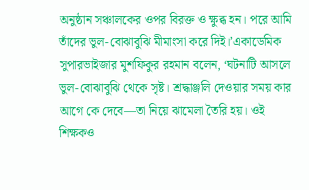অনুষ্ঠান সঞ্চালকের ওপর বিরক্ত ও ক্ষুব্ধ হন। পরে আমি তাঁদের ভুল-বোঝাবুঝি মীমাংসা করে দিই।’একাডেমিক সুপারভাইজার মুশফিকুর রহমান বলেন, ‘ঘটনাটি আসলে ভুল-বোঝাবুঝি থেকে সৃষ্ট। শ্রদ্ধাঞ্জলি দেওয়ার সময় কার আগে কে দেবে—তা নিয়ে ঝামেলা তৈরি হয়। ওই শিক্ষকও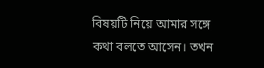বিষয়টি নিয়ে আমার সঙ্গে কথা বলতে আসেন। তখন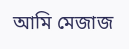আমি মেজাজ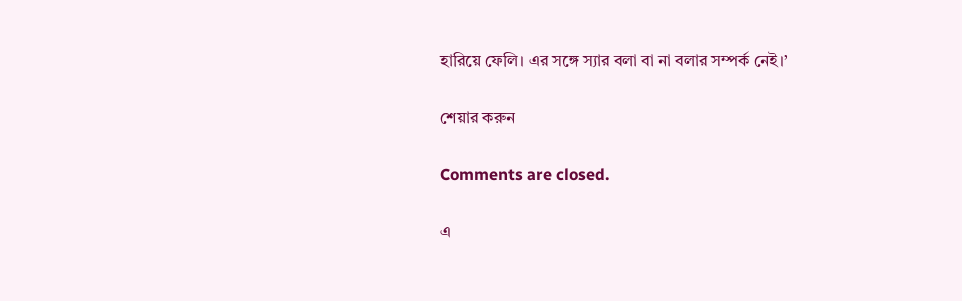হারিয়ে ফেলি। এর সঙ্গে স্যার বলা বা না বলার সম্পর্ক নেই।’

শেয়ার করুন

Comments are closed.

এ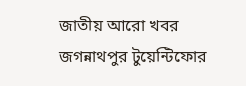জাতীয় আরো খবর
জগন্নাথপুর টুয়েন্টিফোর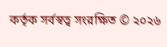কর্তৃক সর্বস্বত্ব সংরক্ষিত © ২০২৬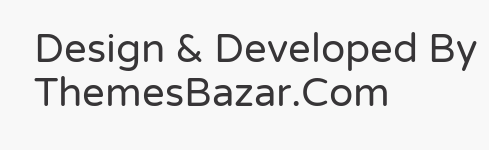Design & Developed By ThemesBazar.Com